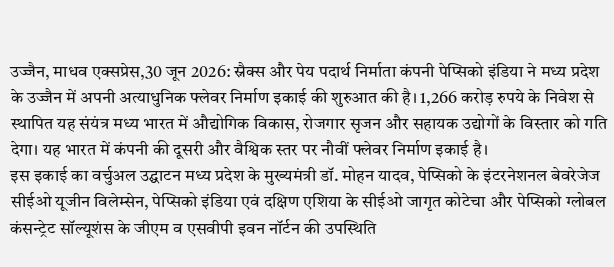उज्जैन, माधव एक्सप्रेस,30 जून 2026: स्नैक्स और पेय पदार्थ निर्माता कंपनी पेप्सिको इंडिया ने मध्य प्रदेश के उज्जैन में अपनी अत्याधुनिक फ्लेवर निर्माण इकाई की शुरुआत की है। 1,266 करोड़ रुपये के निवेश से स्थापित यह संयंत्र मध्य भारत में औद्योगिक विकास, रोजगार सृजन और सहायक उद्योगों के विस्तार को गति देगा। यह भारत में कंपनी की दूसरी और वैश्विक स्तर पर नौवीं फ्लेवर निर्माण इकाई है।
इस इकाई का वर्चुअल उद्घाटन मध्य प्रदेश के मुख्यमंत्री डॉ. मोहन यादव, पेप्सिको के इंटरनेशनल बेवरेजेज सीईओ यूजीन विलेम्सेन, पेप्सिको इंडिया एवं दक्षिण एशिया के सीईओ जागृत कोटेचा और पेप्सिको ग्लोबल कंसन्ट्रेट सॉल्यूशंस के जीएम व एसवीपी इवन नॉर्टन की उपस्थिति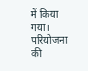में किया गया।
परियोजना की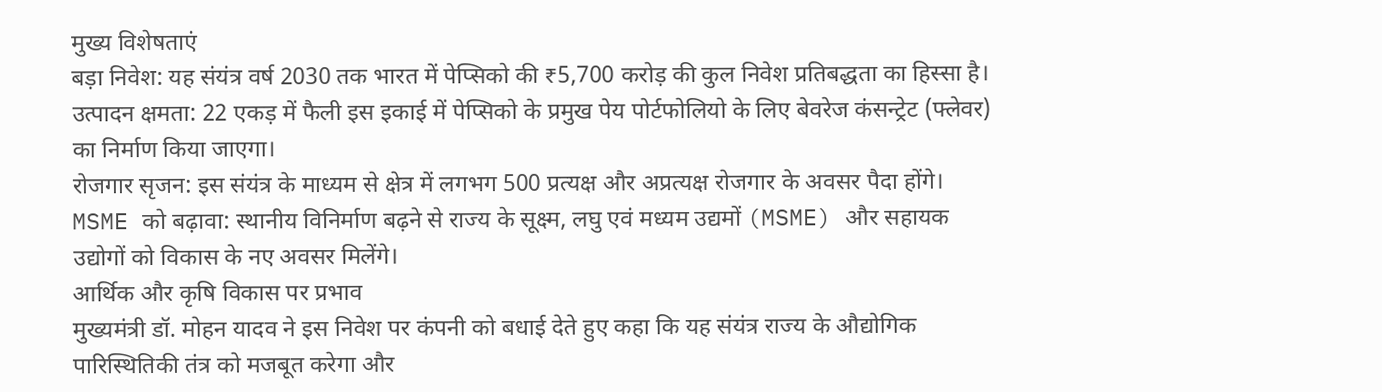मुख्य विशेषताएं
बड़ा निवेश: यह संयंत्र वर्ष 2030 तक भारत में पेप्सिको की ₹5,700 करोड़ की कुल निवेश प्रतिबद्धता का हिस्सा है।
उत्पादन क्षमता: 22 एकड़ में फैली इस इकाई में पेप्सिको के प्रमुख पेय पोर्टफोलियो के लिए बेवरेज कंसन्ट्रेट (फ्लेवर) का निर्माण किया जाएगा।
रोजगार सृजन: इस संयंत्र के माध्यम से क्षेत्र में लगभग 500 प्रत्यक्ष और अप्रत्यक्ष रोजगार के अवसर पैदा होंगे।
MSME को बढ़ावा: स्थानीय विनिर्माण बढ़ने से राज्य के सूक्ष्म, लघु एवं मध्यम उद्यमों (MSME) और सहायक उद्योगों को विकास के नए अवसर मिलेंगे।
आर्थिक और कृषि विकास पर प्रभाव
मुख्यमंत्री डॉ. मोहन यादव ने इस निवेश पर कंपनी को बधाई देते हुए कहा कि यह संयंत्र राज्य के औद्योगिक पारिस्थितिकी तंत्र को मजबूत करेगा और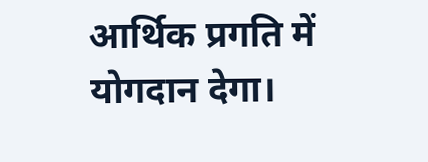आर्थिक प्रगति में योगदान देगा।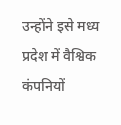उन्होंने इसे मध्य प्रदेश में वैश्विक कंपनियों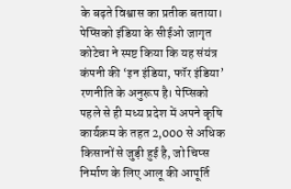के बढ़ते विश्वास का प्रतीक बताया।
पेप्सिको इंडिया के सीईओ जागृत कोटेचा ने स्पष्ट किया कि यह संयंत्र कंपनी की ‘इन इंडिया, फॉर इंडिया’ रणनीति के अनुरूप है। पेप्सिको पहले से ही मध्य प्रदेश में अपने कृषि कार्यक्रम के तहत 2,000 से अधिक किसानों से जुड़ी हुई है, जो चिप्स निर्माण के लिए आलू की आपूर्ति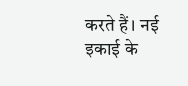करते हैं। नई इकाई के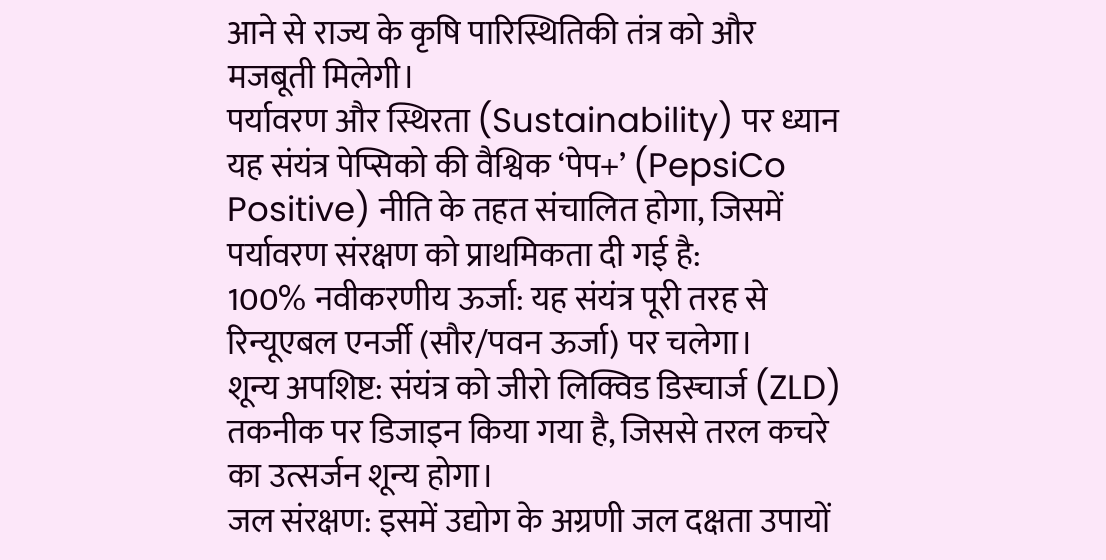आने से राज्य के कृषि पारिस्थितिकी तंत्र को और मजबूती मिलेगी।
पर्यावरण और स्थिरता (Sustainability) पर ध्यान
यह संयंत्र पेप्सिको की वैश्विक ‘पेप+’ (PepsiCo Positive) नीति के तहत संचालित होगा, जिसमें पर्यावरण संरक्षण को प्राथमिकता दी गई है:
100% नवीकरणीय ऊर्जा: यह संयंत्र पूरी तरह से रिन्यूएबल एनर्जी (सौर/पवन ऊर्जा) पर चलेगा।
शून्य अपशिष्ट: संयंत्र को जीरो लिक्विड डिस्चार्ज (ZLD) तकनीक पर डिजाइन किया गया है, जिससे तरल कचरे का उत्सर्जन शून्य होगा।
जल संरक्षण: इसमें उद्योग के अग्रणी जल दक्षता उपायों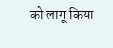को लागू किया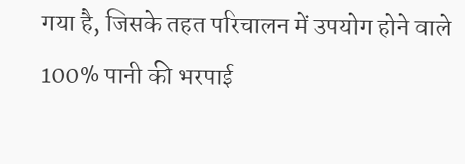गया है, जिसके तहत परिचालन में उपयोग होने वाले 100% पानी की भरपाई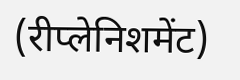(रीप्लेनिशमेंट)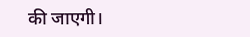की जाएगी।